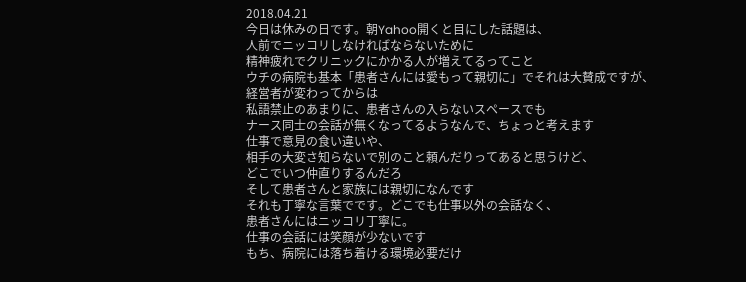2018.04.21
今日は休みの日です。朝Yahoo開くと目にした話題は、
人前でニッコリしなければならないために
精神疲れでクリニックにかかる人が増えてるってこと
ウチの病院も基本「患者さんには愛もって親切に」でそれは大賛成ですが、
経営者が変わってからは
私語禁止のあまりに、患者さんの入らないスペースでも
ナース同士の会話が無くなってるようなんで、ちょっと考えます
仕事で意見の食い違いや、
相手の大変さ知らないで別のこと頼んだりってあると思うけど、
どこでいつ仲直りするんだろ
そして患者さんと家族には親切になんです
それも丁寧な言葉でです。どこでも仕事以外の会話なく、
患者さんにはニッコリ丁寧に。
仕事の会話には笑顔が少ないです
もち、病院には落ち着ける環境必要だけ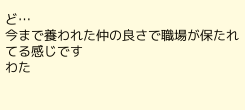ど…
今まで養われた仲の良さで職場が保たれてる感じです
わた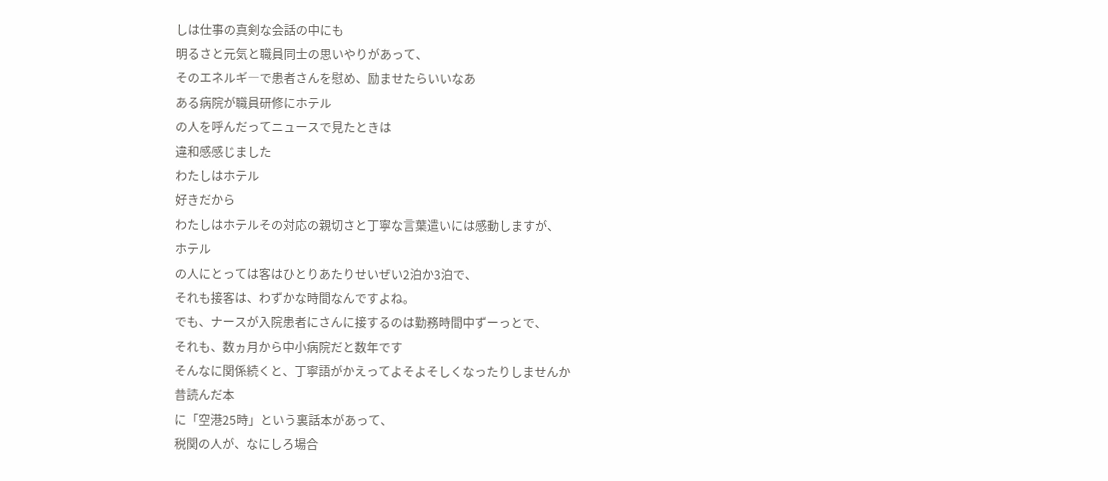しは仕事の真剣な会話の中にも
明るさと元気と職員同士の思いやりがあって、
そのエネルギ―で患者さんを慰め、励ませたらいいなあ
ある病院が職員研修にホテル
の人を呼んだってニュースで見たときは
違和感感じました
わたしはホテル
好きだから
わたしはホテルその対応の親切さと丁寧な言葉遣いには感動しますが、
ホテル
の人にとっては客はひとりあたりせいぜい2泊か3泊で、
それも接客は、わずかな時間なんですよね。
でも、ナースが入院患者にさんに接するのは勤務時間中ずーっとで、
それも、数ヵ月から中小病院だと数年です
そんなに関係続くと、丁寧語がかえってよそよそしくなったりしませんか
昔読んだ本
に「空港25時」という裏話本があって、
税関の人が、なにしろ場合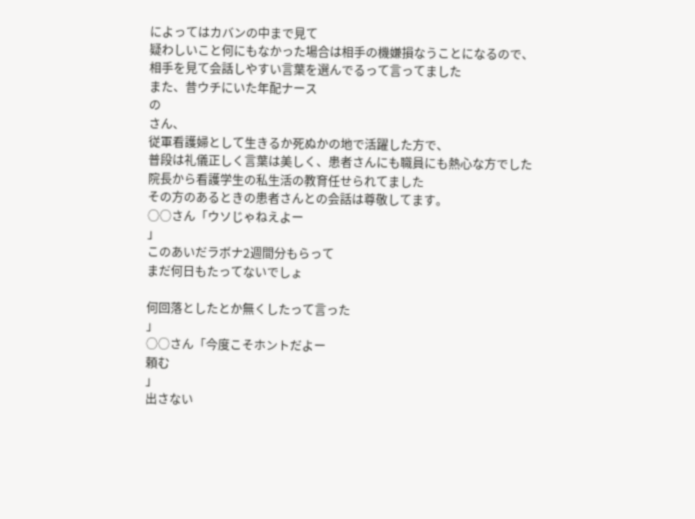によってはカバンの中まで見て
疑わしいこと何にもなかった場合は相手の機嫌損なうことになるので、
相手を見て会話しやすい言葉を選んでるって言ってました
また、昔ウチにいた年配ナース
の
さん、
従軍看護婦として生きるか死ぬかの地で活躍した方で、
普段は礼儀正しく言葉は美しく、患者さんにも職員にも熱心な方でした
院長から看護学生の私生活の教育任せられてました
その方のあるときの患者さんとの会話は尊敬してます。
○○さん「ウソじゃねえよー
」
このあいだラボナ2週間分もらって
まだ何日もたってないでしょ

何回落としたとか無くしたって言った
」
○○さん「今度こそホントだよー
頼む
」
出さない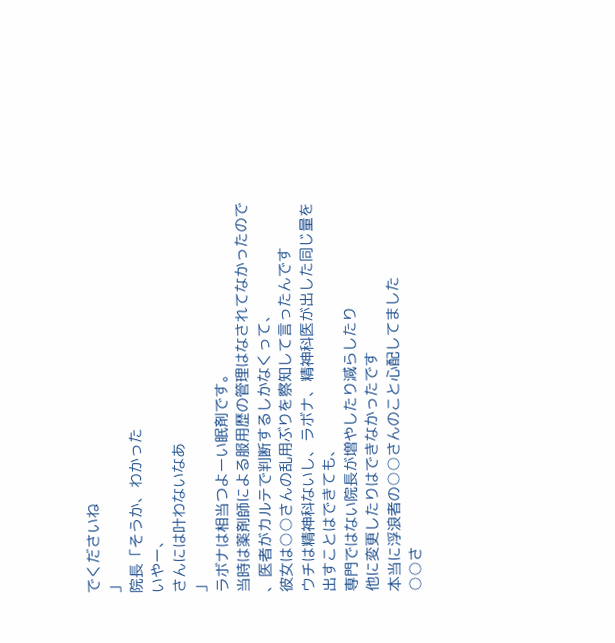でくださいね
」
院長「そうか、わかった
いやー、
さんには叶わないなあ
」
ラボナは相当つよーい眠剤です。
当時は薬剤師による服用歴の管理はなされてなかったので
、医者がカルテで判断するしかなくって、
彼女は○○さんの乱用ぶりを察知して言ったんです
ウチは精神科ないし、ラボナ、精神科医が出した同じ量を
出すことはできても、
専門ではない院長が増やしたり減らしたり
他に変更したりはできなかったです
本当に浮浪者の○○さんのこと心配してました
○○さ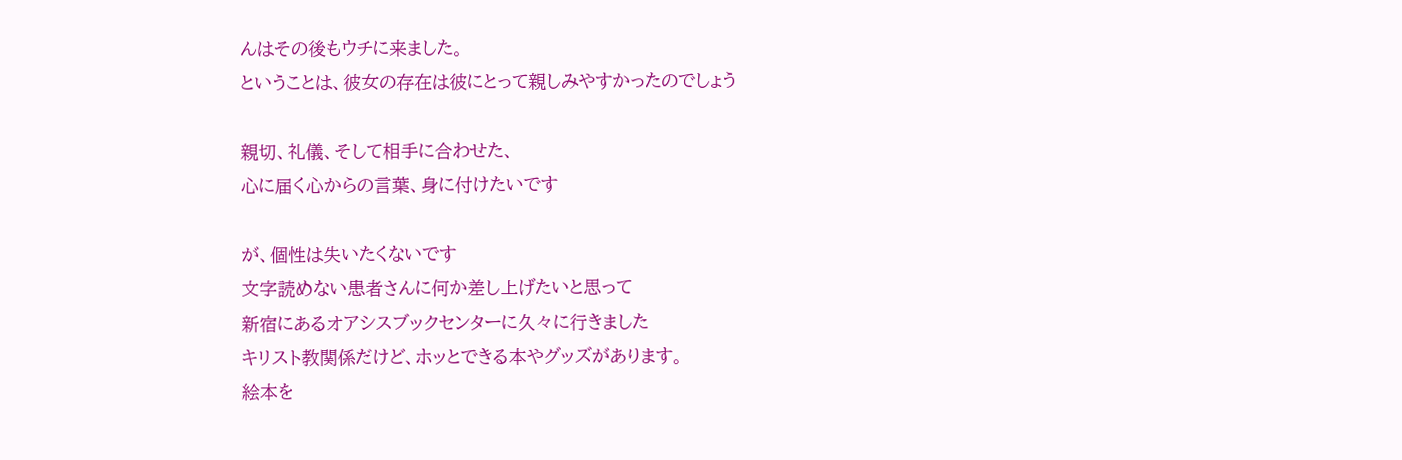んはその後もウチに来ました。
ということは、彼女の存在は彼にとって親しみやすかったのでしょう

親切、礼儀、そして相手に合わせた、
心に届く心からの言葉、身に付けたいです

が、個性は失いたくないです
文字読めない患者さんに何か差し上げたいと思って
新宿にあるオアシスブックセンターに久々に行きました
キリスト教関係だけど、ホッとできる本やグッズがあります。
絵本を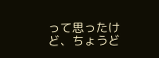って思ったけど、ちょうど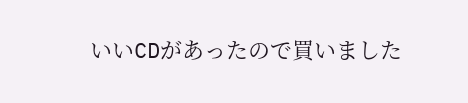いいCDがあったので買いました